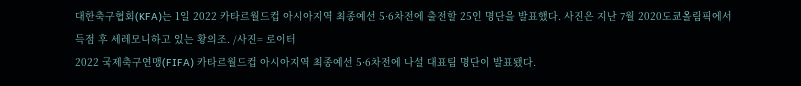대한축구협회(KFA)는 1일 2022 카타르월드컵 아시아지역 최종예선 5·6차전에 출전할 25인 명단을 발표했다. 사진은 지난 7월 2020도쿄올림픽에서 득점 후 세레모니하고 있는 황의조. /사진= 로이터
2022 국제축구연맹(FIFA) 카타르월드컵 아시아지역 최종예선 5·6차전에 나설 대표팀 명단이 발표됐다.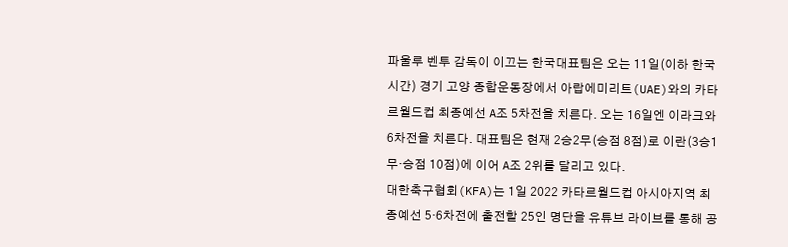파울루 벤투 감독이 이끄는 한국대표팀은 오는 11일(이하 한국시간) 경기 고양 종합운동장에서 아랍에미리트(UAE)와의 카타르월드컵 최종예선 A조 5차전을 치른다. 오는 16일엔 이라크와 6차전을 치른다. 대표팀은 현재 2승2무(승점 8점)로 이란(3승1무·승점 10점)에 이어 A조 2위를 달리고 있다.
대한축구협회(KFA)는 1일 2022 카타르월드컵 아시아지역 최종예선 5·6차전에 출전할 25인 명단을 유튜브 라이브를 통해 공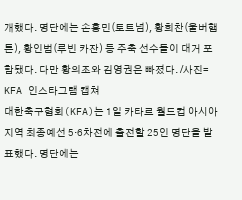개했다. 명단에는 손흥민(토트넘), 황희찬(울버햄튼), 황인범(루빈 카잔) 등 주축 선수들이 대거 포함됐다. 다만 황의조와 김영권은 빠졌다. /사진= KFA 인스타그램 캡쳐
대한축구협회(KFA)는 1일 카타르 월드컵 아시아지역 최종예선 5·6차전에 출전할 25인 명단을 발표했다. 명단에는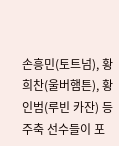손흥민(토트넘), 황희찬(울버햄튼), 황인범(루빈 카잔) 등 주축 선수들이 포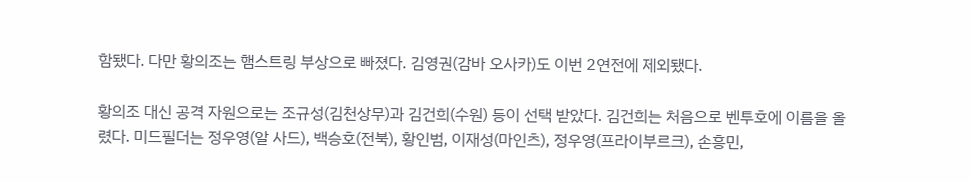함됐다. 다만 황의조는 햄스트링 부상으로 빠졌다. 김영권(감바 오사카)도 이번 2연전에 제외됐다.

황의조 대신 공격 자원으로는 조규성(김천상무)과 김건희(수원) 등이 선택 받았다. 김건희는 처음으로 벤투호에 이름을 올렸다. 미드필더는 정우영(알 사드), 백승호(전북), 황인범, 이재성(마인츠), 정우영(프라이부르크), 손흥민,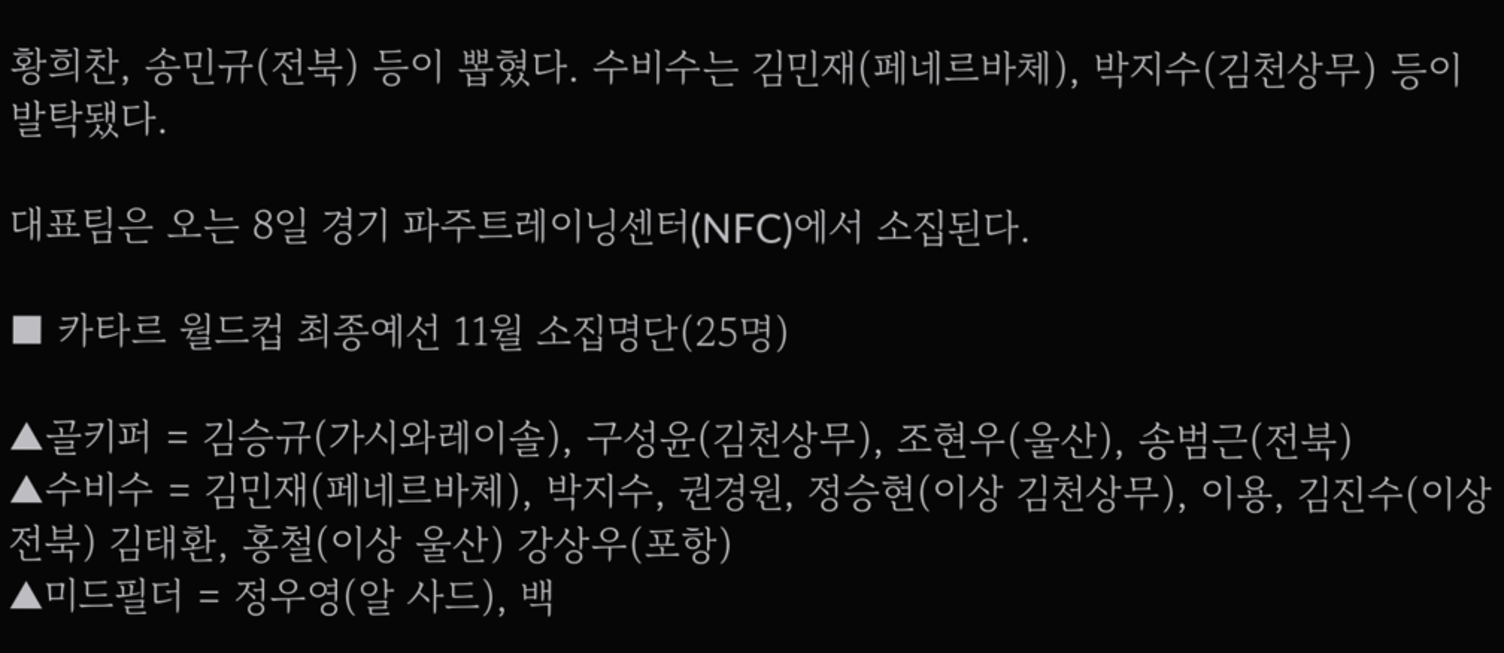황희찬, 송민규(전북) 등이 뽑혔다. 수비수는 김민재(페네르바체), 박지수(김천상무) 등이 발탁됐다.

대표팀은 오는 8일 경기 파주트레이닝센터(NFC)에서 소집된다.

■ 카타르 월드컵 최종예선 11월 소집명단(25명)

▲골키퍼 = 김승규(가시와레이솔), 구성윤(김천상무), 조현우(울산), 송범근(전북)
▲수비수 = 김민재(페네르바체), 박지수, 권경원, 정승현(이상 김천상무), 이용, 김진수(이상 전북) 김태환, 홍철(이상 울산) 강상우(포항)
▲미드필더 = 정우영(알 사드), 백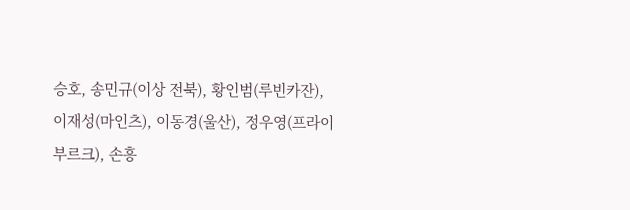승호, 송민규(이상 전북), 황인범(루빈카잔), 이재성(마인츠), 이동경(울산), 정우영(프라이부르크), 손흥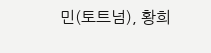민(토트넘), 황희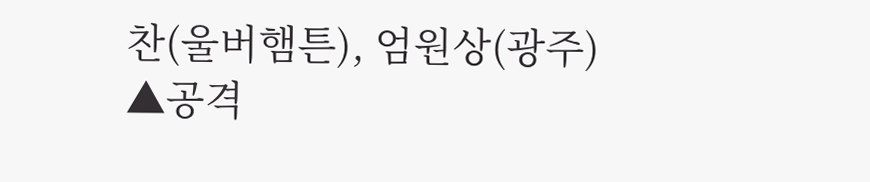찬(울버햄튼), 엄원상(광주)
▲공격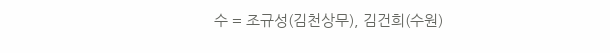수 = 조규성(김천상무), 김건희(수원)